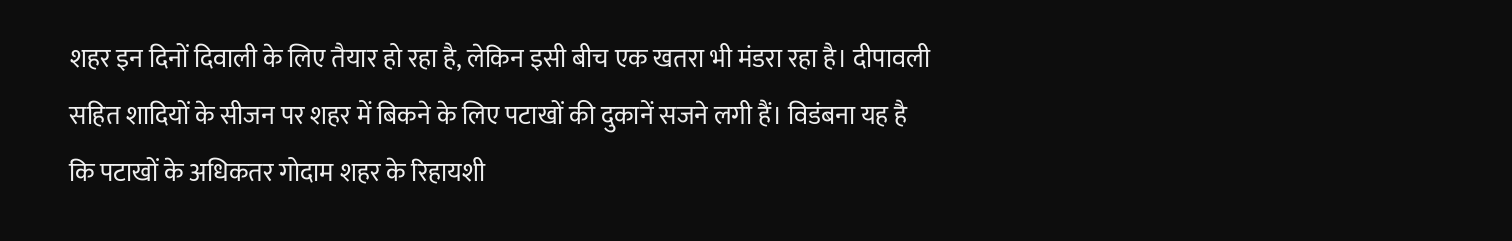शहर इन दिनों दिवाली के लिए तैयार हो रहा है, लेकिन इसी बीच एक खतरा भी मंडरा रहा है। दीपावली सहित शादियों के सीजन पर शहर में बिकने के लिए पटाखों की दुकानें सजने लगी हैं। विडंबना यह है कि पटाखों के अधिकतर गोदाम शहर के रिहायशी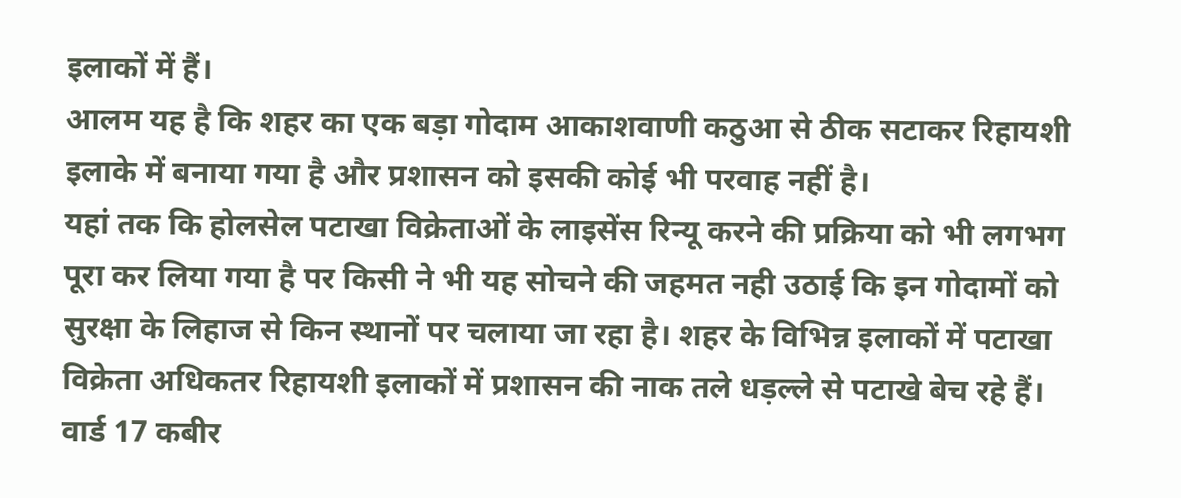इलाकों में हैं।
आलम यह है कि शहर का एक बड़ा गोदाम आकाशवाणी कठुआ से ठीक सटाकर रिहायशी इलाके में बनाया गया है और प्रशासन को इसकी कोई भी परवाह नहीं है।
यहां तक कि होलसेल पटाखा विक्रेताओं के लाइसेंस रिन्यू करने की प्रक्रिया को भी लगभग पूरा कर लिया गया है पर किसी ने भी यह सोचने की जहमत नही उठाई कि इन गोदामों को सुरक्षा के लिहाज से किन स्थानों पर चलाया जा रहा है। शहर के विभिन्न इलाकों में पटाखा विक्रेता अधिकतर रिहायशी इलाकों में प्रशासन की नाक तले धड़ल्ले से पटाखे बेच रहे हैं।
वार्ड 17 कबीर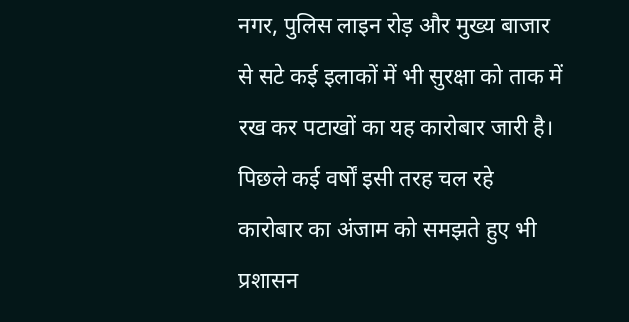नगर, पुलिस लाइन रोड़ और मुख्य बाजार से सटे कई इलाकों में भी सुरक्षा को ताक में रख कर पटाखों का यह कारोबार जारी है। पिछले कई वर्षों इसी तरह चल रहे कारोबार का अंजाम को समझते हुए भी प्रशासन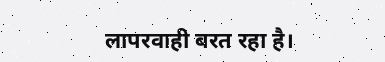लापरवाही बरत रहा है।